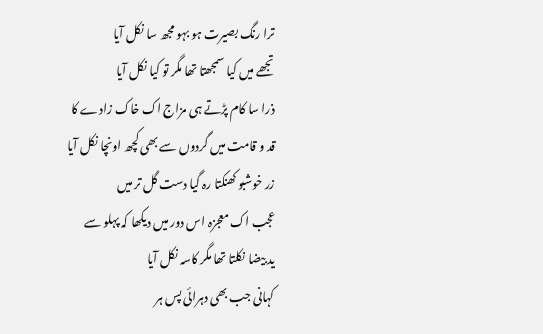ترا رنگ بصیرت ہو بہو مجھ سا نکل آیا
تجھے میں کیا سمجھتا تھا مگر تو کیا نکل آیا
ذرا سا کام پڑتے ہی مزاج اک خاک زادے کا
قد و قامت میں گردوں سے بھی کچھ اونچا نکل آیا
زر خوشبو کھنکتا رہ گیا دست گل تر میں
عجب اک معجزہ اس دور میں دیکھا کہ پہلو سے
ید بیضا نکلتا تھا مگر کاسہ نکل آیا
کہانی جب بھی دہرائی پس ہر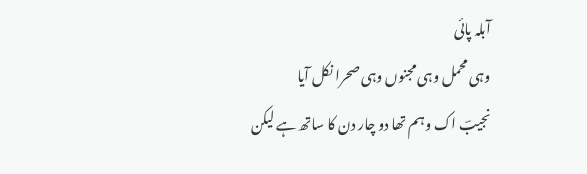آبلہ پائی
وہی محمل وہی مجنوں وہی صحرا نکل آیا
نجیبؔ اک وہم تھا دو چار دن کا ساتھ ہے لیکن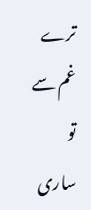ترے غم سے تو ساری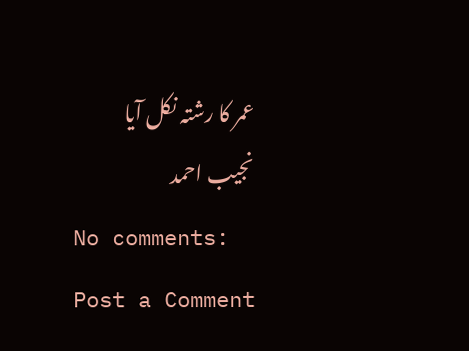عمر کا رشتہ نکل آیا
نجیب احمد
No comments:
Post a Comment